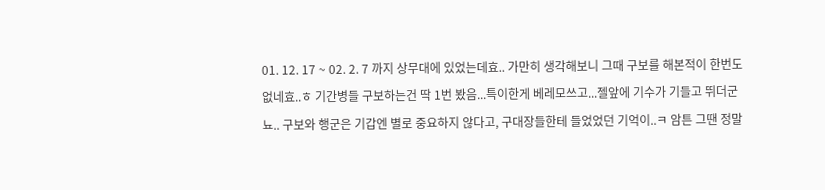01. 12. 17 ~ 02. 2. 7 까지 상무대에 있었는데효.. 가만히 생각해보니 그때 구보를 해본적이 한번도 없네효..ㅎ 기간병들 구보하는건 딱 1번 봤음...특이한게 베레모쓰고...젤앞에 기수가 기들고 뛰더군뇨.. 구보와 행군은 기갑엔 별로 중요하지 않다고, 구대장들한테 들었었던 기억이..ㅋ 암튼 그땐 정말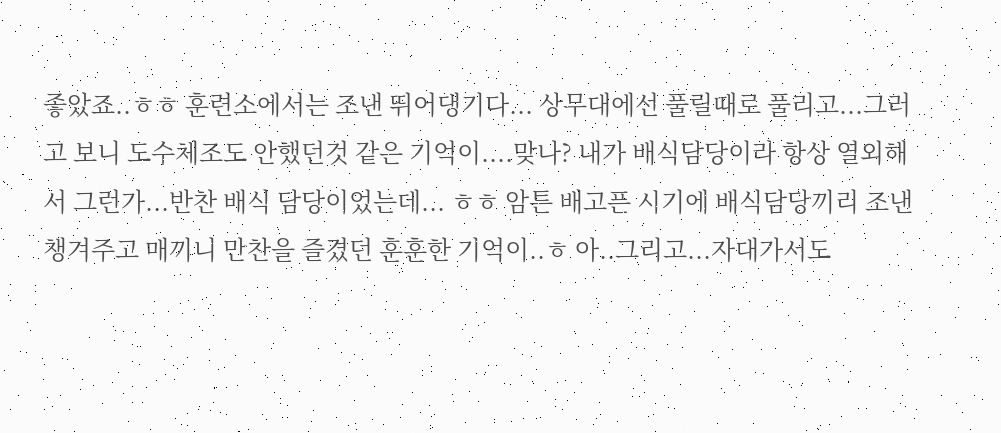좋았죠..ㅎㅎ 훈련소에서는 조낸 뛰어댕기다... 상무대에선 풀릴때로 풀리고...그러고 보니 도수체조도 안했던것 같은 기억이....맞나? 내가 배식담당이라 항상 열외해서 그런가...반찬 배식 담당이었는데... ㅎㅎ 암튼 배고픈 시기에 배식담당끼리 조낸 챙겨주고 매끼니 만찬을 즐겼던 훈훈한 기억이..ㅎ 아..그리고...자대가서도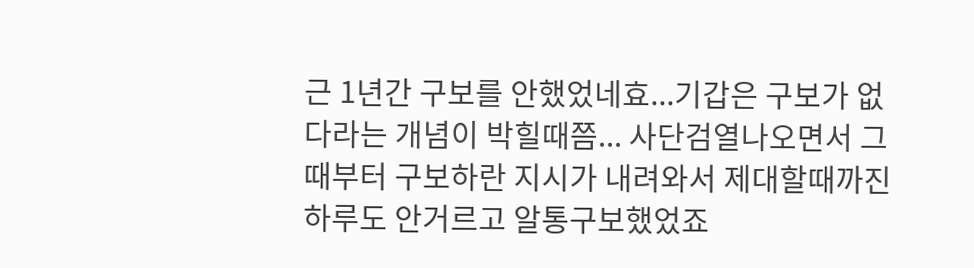근 1년간 구보를 안했었네효...기갑은 구보가 없다라는 개념이 박힐때쯤... 사단검열나오면서 그때부터 구보하란 지시가 내려와서 제대할때까진 하루도 안거르고 알통구보했었죠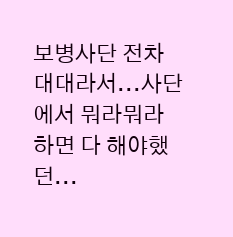보병사단 전차대대라서...사단에서 뭐라뭐라하면 다 해야했던...